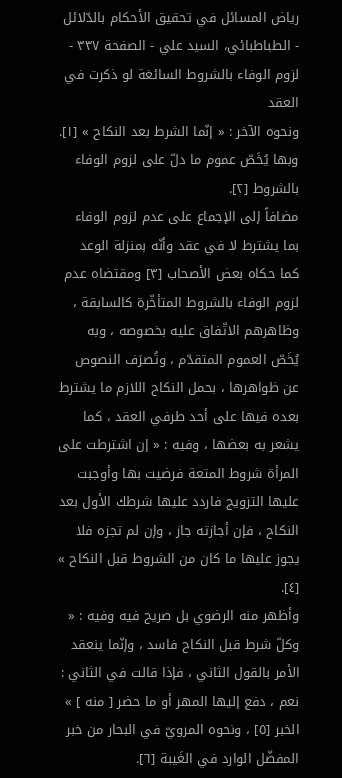رياض المسائل في تحقيق الأحكام بالدّلائل - الطباطبائي، السيد علي - الصفحة ٣٣٧ - لزوم الوفاء بالشروط السائغة لو ذكرت في العقد
ونحوه الآخر : « إنّما الشرط بعد النكاح » [١].
وبها يُخَصّ عموم ما دلّ على لزوم الوفاء بالشروط [٢].
مضافاً إلى الإجماع على عدم لزوم الوفاء بما يشترط لا في عقد وأنّه بمنزلة الوعد كما حكاه بعض الأصحاب [٣] ومقتضاه عدم لزوم الوفاء بالشروط المتأخّرة كالسابقة ، وظاهرهم الاتّفاق عليه بخصوصه ، وبه يُخَصّ العموم المتقدّم ، وتُصرَف النصوص عن ظواهرها ، بحمل النكاح اللازم ما يشترط بعده فيها على أحد طرفي العقد ، كما يشعر به بعضها ، وفيه : « إن اشترطت على المرأة شروط المتعة فرضيت بها وأوجبت عليها التزويج فاردد عليها شرطك الأول بعد النكاح ، فإن أجازته جاز ، وإن لم تجزه فلا يجوز عليها ما كان من الشروط قبل النكاح » [٤].
وأظهر منه الرضوي بل صريح فيه وفيه : « وكلّ شرط قبل النكاح فاسد ، وإنّما ينعقد الأمر بالقول الثاني ، فإذا قالت في الثاني : نعم ، دفع إليها المهر أو ما حضر [ منه ] » الخبر [٥] ، ونحوه المرويّ في البحار من خبر المفضّل الوارد في الغَيبة [٦].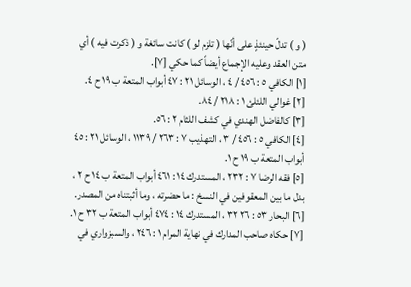( و ) تدلّ حينئذٍ على أنّها ( تلزم لو ) كانت سائغة و ( ذكرت فيه ) أي متن العقد وعليه الإجماع أيضاً كما حكي [٧].
[١] الكافي ٥ : ٤٥٦ / ٤ ، الوسائل ٢١ : ٤٧ أبواب المتعة ب ١٩ ح ٤.
[٢] غوالي اللئلئ ١ : ٢١٨ / ٨٤.
[٣] كالفاضل الهندي في كشف اللثام ٢ : ٥٦.
[٤] الكافي ٥ : ٤٥٦ / ٣ ، التهذيب ٧ : ٢٦٣ / ١١٣٩ ، الوسائل ٢١ : ٤٥ أبواب المتعة ب ١٩ ح ١.
[٥] فقه الرضا ٧ : ٢٣٢ ، المستدرك ١٤ : ٤٦١ أبواب المتعة ب ١٤ ح ٢ ، بدل ما بين المعقوفين في النسخ : ما حضرته ، وما أثبتناه من المصدر.
[٦] البحار ٥٣ : ٢٦ ٣٢ ، المستدرك ١٤ : ٤٧٤ أبواب المتعة ب ٣٢ ح ١.
[٧] حكاه صاحب المدارك في نهاية المرام ١ : ٢٤٦ ، والسبزواري في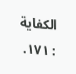الكفاية : ١٧١.